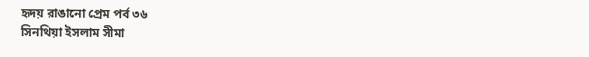হৃদয় রাঙানো প্রেম পর্ব ৩৬
সিনথিয়া ইসলাম সীমা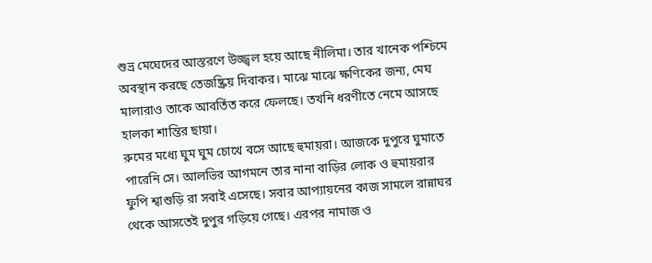শুভ্র মেঘেদের আস্তরণে উজ্জ্বল হয়ে আছে নীলিমা। তার খানেক পশ্চিমে অবস্থান করছে তেজষ্ক্রিয় দিবাকর। মাঝে মাঝে ক্ষণিকের জন্য, মেঘ মালারাও তাকে আবর্তিত করে ফেলছে। তখনি ধরণীতে নেমে আসছে হালকা শান্তির ছায়া।
রুমের মধ্যে ঘুম ঘুম চোখে বসে আছে হুমায়রা। আজকে দুপুরে ঘুমাতে পারেনি সে। আলভির আগমনে তার নানা বাড়ির লোক ও হুমায়রার ফুপি শ্বাশুড়ি রা সবাই এসেছে। সবার আপ্যায়নের কাজ সামলে রান্নাঘর থেকে আসতেই দুপুর গড়িয়ে গেছে। এরপর নামাজ ও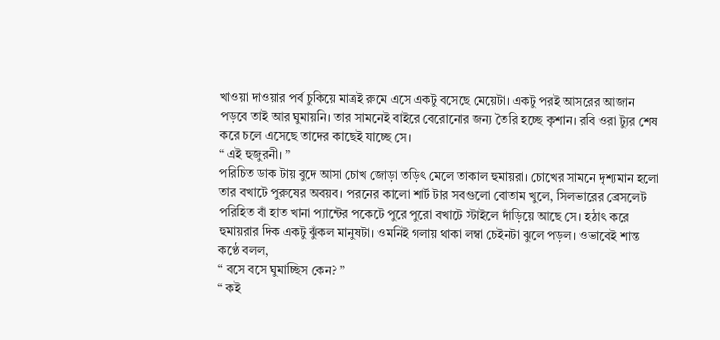খাওয়া দাওয়ার পর্ব চুকিয়ে মাত্রই রুমে এসে একটু বসেছে মেয়েটা। একটু পরই আসরের আজান পড়বে তাই আর ঘুমায়নি। তার সামনেই বাইরে বেরোনোর জন্য তৈরি হচ্ছে কৃশান। রবি ওরা ট্যুর শেষ করে চলে এসেছে তাদের কাছেই যাচ্ছে সে।
“ এই হুজুরনী। ”
পরিচিত ডাক টায় বুদে আসা চোখ জোড়া তড়িৎ মেলে তাকাল হুমায়রা। চোখের সামনে দৃশ্যমান হলো তার বখাটে পুরুষের অবয়ব। পরনের কালো শার্ট টার সবগুলো বোতাম খুলে, সিলভারের ব্রেসলেট পরিহিত বাঁ হাত খানা প্যান্টের পকেটে পুরে পুরো বখাটে স্টাইলে দাঁড়িয়ে আছে সে। হঠাৎ করে হুমায়রার দিক একটু ঝুঁকল মানুষটা। ওমনিই গলায় থাকা লম্বা চেইনটা ঝুলে পড়ল। ওভাবেই শান্ত কণ্ঠে বলল,
“ বসে বসে ঘুমাচ্ছিস কেন? ”
“ কই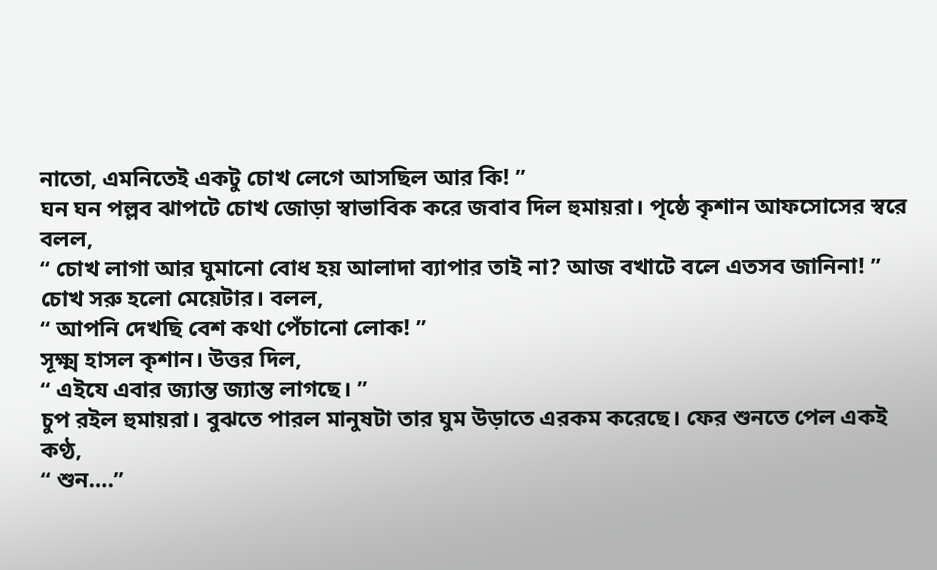নাতো, এমনিতেই একটু চোখ লেগে আসছিল আর কি! ”
ঘন ঘন পল্লব ঝাপটে চোখ জোড়া স্বাভাবিক করে জবাব দিল হুমায়রা। পৃষ্ঠে কৃশান আফসোসের স্বরে বলল,
“ চোখ লাগা আর ঘুমানো বোধ হয় আলাদা ব্যাপার তাই না? আজ বখাটে বলে এতসব জানিনা! ”
চোখ সরু হলো মেয়েটার। বলল,
“ আপনি দেখছি বেশ কথা পেঁচানো লোক! ”
সূক্ষ্ম হাসল কৃশান। উত্তর দিল,
“ এইযে এবার জ্যান্ত জ্যান্ত লাগছে। ”
চুপ রইল হুমায়রা। বুঝতে পারল মানুষটা তার ঘুম উড়াতে এরকম করেছে। ফের শুনতে পেল একই কণ্ঠ,
“ শুন….”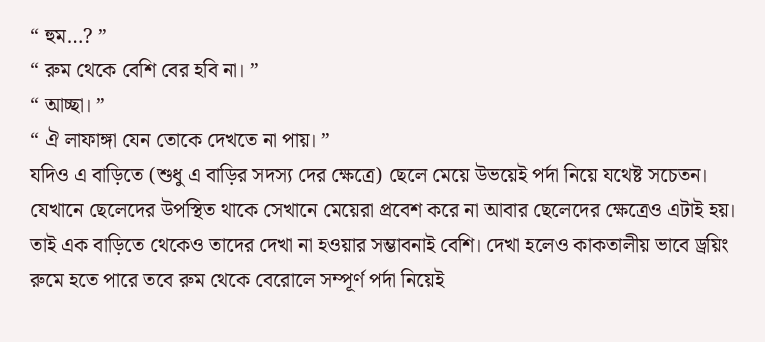“ হুম…? ”
“ রুম থেকে বেশি বের হবি না। ”
“ আচ্ছা। ”
“ ঐ লাফাঙ্গা যেন তোকে দেখতে না পায়। ”
যদিও এ বাড়িতে (শুধু এ বাড়ির সদস্য দের ক্ষেত্রে) ছেলে মেয়ে উভয়েই পর্দা নিয়ে যথেষ্ট সচেতন। যেখানে ছেলেদের উপস্থিত থাকে সেখানে মেয়েরা প্রবেশ করে না আবার ছেলেদের ক্ষেত্রেও এটাই হয়। তাই এক বাড়িতে থেকেও তাদের দেখা না হওয়ার সম্ভাবনাই বেশি। দেখা হলেও কাকতালীয় ভাবে ড্রয়িং রুমে হতে পারে তবে রুম থেকে বেরোলে সম্পূর্ণ পর্দা নিয়েই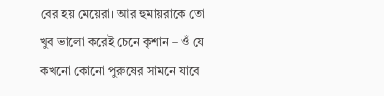বের হয় মেয়েরা। আর হুমায়রাকে তো খুব ভালো করেই চেনে কৃশান – ওঁ যে কখনো কোনো পুরুষের সামনে যাবে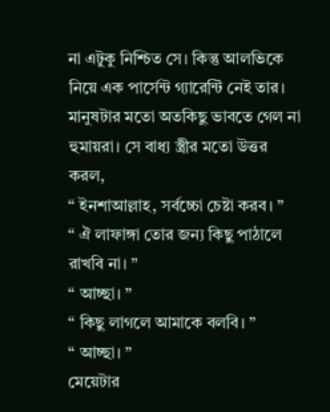না এটুকু নিশ্চিত সে। কিন্তু আলভিকে নিয়ে এক পার্সেন্ট গ্যারেন্টি নেই তার।
মানুষটার মতো অতকিছু ভাবতে গেল না হুমায়রা। সে বাধ্য স্ত্রীর মতো উত্তর করল,
“ ইনশাআল্লাহ, সর্বচ্চো চেষ্টা করব। ”
“ ঐ লাফাঙ্গা তোর জন্য কিছু পাঠালে রাখবি না। ”
“ আচ্ছা। ”
“ কিছু লাগলে আমাকে বলবি। ”
“ আচ্ছা। ”
মেয়েটার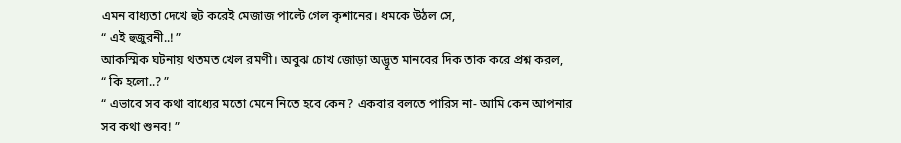এমন বাধ্যতা দেখে হুট করেই মেজাজ পাল্টে গেল কৃশানের। ধমকে উঠল সে,
“ এই হুজুরনী..! ”
আকস্মিক ঘটনায় থতমত খেল রমণী। অবুঝ চোখ জোড়া অদ্ভূত মানবের দিক তাক করে প্রশ্ন করল,
“ কি হলো..? ”
“ এভাবে সব কথা বাধ্যের মতো মেনে নিতে হবে কেন? একবার বলতে পারিস না- আমি কেন আপনার সব কথা শুনব! ”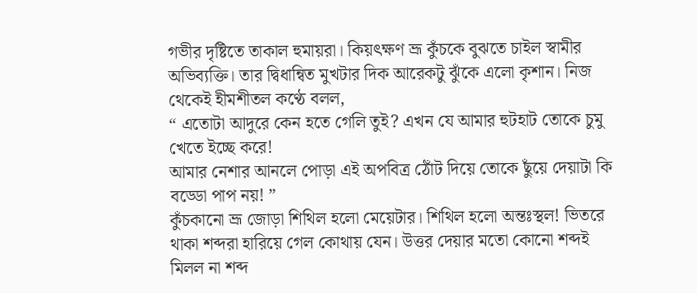গভীর দৃষ্টিতে তাকাল হুমায়রা। কিয়ৎক্ষণ ভ্রূ কুঁচকে বুঝতে চাইল স্বামীর অভিব্যক্তি। তার দ্বিধান্বিত মুখটার দিক আরেকটু ঝুঁকে এলো কৃশান। নিজ থেকেই হীমশীতল কণ্ঠে বলল,
“ এতোটা আদুরে কেন হতে গেলি তুই? এখন যে আমার হুটহাট তোকে চুমু খেতে ইচ্ছে করে!
আমার নেশার আনলে পোড়া এই অপবিত্র ঠোঁট দিয়ে তোকে ছুঁয়ে দেয়াটা কি বড্ডো পাপ নয়! ”
কুঁচকানো ভ্রূ জোড়া শিথিল হলো মেয়েটার। শিথিল হলো অন্তঃস্থল! ভিতরে থাকা শব্দরা হারিয়ে গেল কোথায় যেন। উত্তর দেয়ার মতো কোনো শব্দই মিলল না শব্দ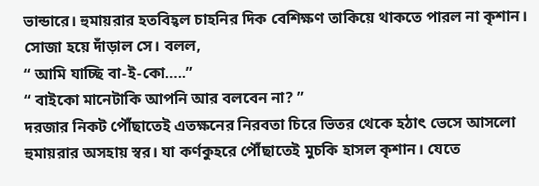ভান্ডারে। হুমায়রার হতবিহ্বল চাহনির দিক বেশিক্ষণ তাকিয়ে থাকতে পারল না কৃশান। সোজা হয়ে দাঁড়াল সে। বলল,
“ আমি যাচ্ছি বা-ই-কো…..”
“ বাইকো মানেটাকি আপনি আর বলবেন না? ”
দরজার নিকট পৌঁছাতেই এতক্ষনের নিরবতা চিরে ভিতর থেকে হঠাৎ ভেসে আসলো হুমায়রার অসহায় স্বর। যা কর্ণকুহরে পৌঁছাতেই মুচকি হাসল কৃশান। যেতে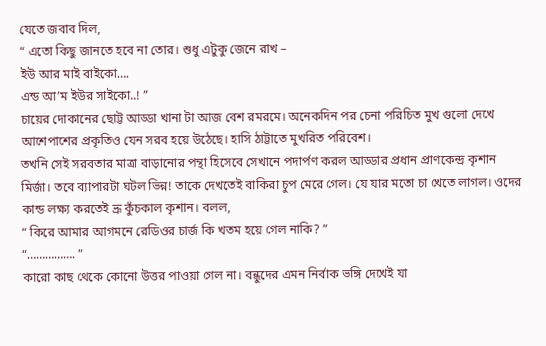যেতে জবাব দিল,
“ এতো কিছু জানতে হবে না তোর। শুধু এটুকু জেনে রাখ –
ইউ আর মাই বাইকো….
এন্ড আ’ম ইউর সাইকো..! ”
চায়ের দোকানের ছোট্ট আড্ডা খানা টা আজ বেশ রমরমে। অনেকদিন পর চেনা পরিচিত মুখ গুলো দেখে আশেপাশের প্রকৃতিও যেন সরব হয়ে উঠেছে। হাসি ঠাট্টাতে মুখরিত পরিবেশ।
তখনি সেই সরবতার মাত্রা বাড়ানোর পন্থা হিসেবে সেখানে পদার্পণ করল আড্ডার প্রধান প্রাণকেন্দ্র কৃশান মির্জা। তবে ব্যাপারটা ঘটল ভিন্ন! তাকে দেখতেই বাকিরা চুপ মেরে গেল। যে যার মতো চা খেতে লাগল। ওদের কান্ড লক্ষ্য করতেই ভ্রূ কুঁচকাল কৃশান। বলল,
“ কিরে আমার আগমনে রেডিওর চার্জ কি খতম হয়ে গেল নাকি? ”
“……………. ”
কারো কাছ থেকে কোনো উত্তর পাওয়া গেল না। বন্ধুদের এমন নির্বাক ভঙ্গি দেখেই যা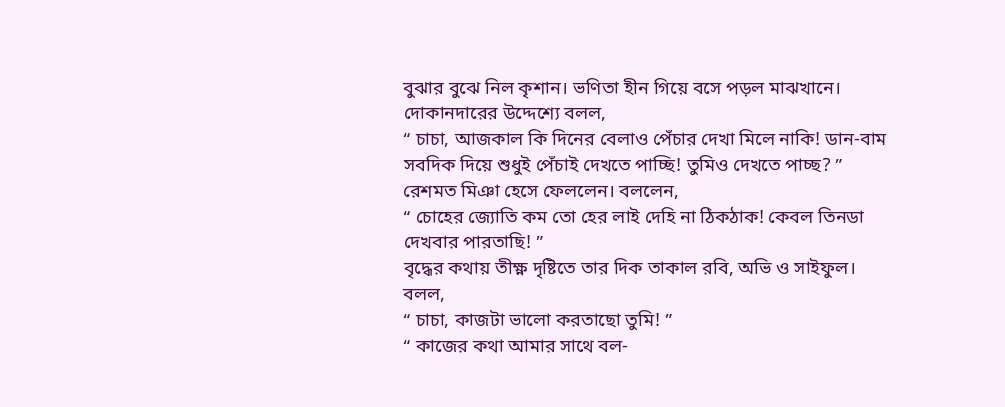বুঝার বুঝে নিল কৃশান। ভণিতা হীন গিয়ে বসে পড়ল মাঝখানে। দোকানদারের উদ্দেশ্যে বলল,
“ চাচা, আজকাল কি দিনের বেলাও পেঁচার দেখা মিলে নাকি! ডান-বাম সবদিক দিয়ে শুধুই পেঁচাই দেখতে পাচ্ছি! তুমিও দেখতে পাচ্ছ? ”
রেশমত মিঞা হেসে ফেললেন। বললেন,
“ চোহের জ্যোতি কম তো হের লাই দেহি না ঠিকঠাক! কেবল তিনডা দেখবার পারতাছি! ”
বৃদ্ধের কথায় তীক্ষ্ণ দৃষ্টিতে তার দিক তাকাল রবি, অভি ও সাইফুল। বলল,
“ চাচা, কাজটা ভালো করতাছো তুমি! ”
“ কাজের কথা আমার সাথে বল-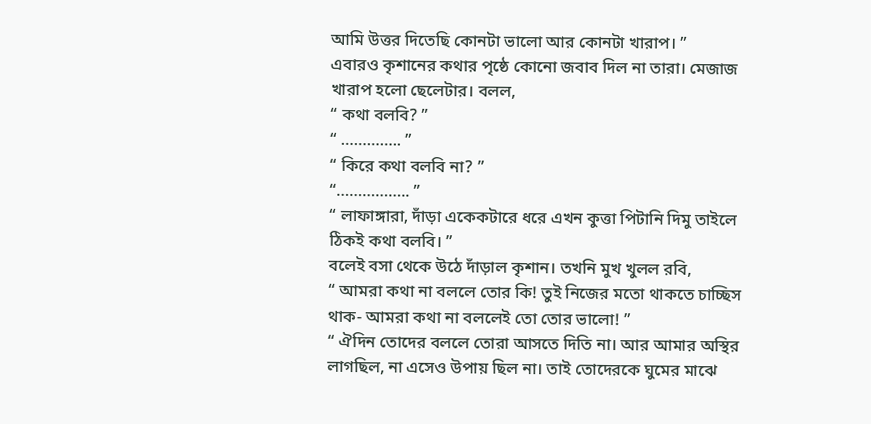আমি উত্তর দিতেছি কোনটা ভালো আর কোনটা খারাপ। ”
এবারও কৃশানের কথার পৃষ্ঠে কোনো জবাব দিল না তারা। মেজাজ খারাপ হলো ছেলেটার। বলল,
“ কথা বলবি? ”
“ ………….. ”
“ কিরে কথা বলবি না? ”
“…………….. ”
“ লাফাঙ্গারা, দাঁড়া একেকটারে ধরে এখন কুত্তা পিটানি দিমু তাইলে ঠিকই কথা বলবি। ”
বলেই বসা থেকে উঠে দাঁড়াল কৃশান। তখনি মুখ খুলল রবি,
“ আমরা কথা না বললে তোর কি! তুই নিজের মতো থাকতে চাচ্ছিস থাক- আমরা কথা না বললেই তো তোর ভালো! ”
“ ঐদিন তোদের বললে তোরা আসতে দিতি না। আর আমার অস্থির লাগছিল, না এসেও উপায় ছিল না। তাই তোদেরকে ঘুমের মাঝে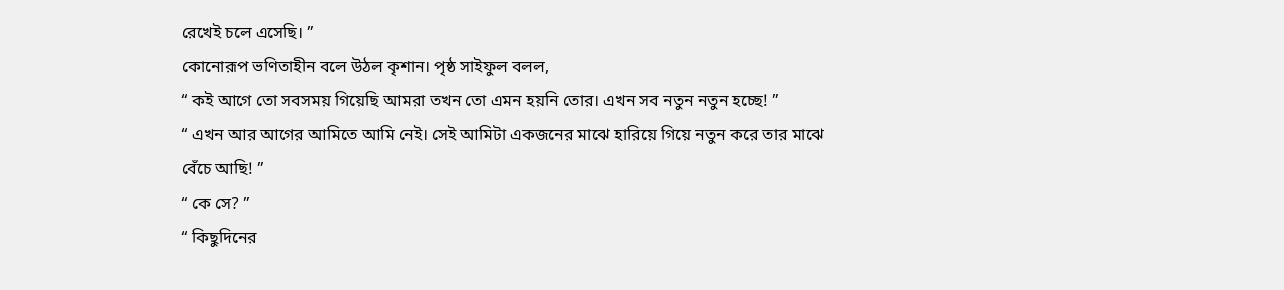রেখেই চলে এসেছি। ”
কোনোরূপ ভণিতাহীন বলে উঠল কৃশান। পৃষ্ঠ সাইফুল বলল,
“ কই আগে তো সবসময় গিয়েছি আমরা তখন তো এমন হয়নি তোর। এখন সব নতুন নতুন হচ্ছে! ”
“ এখন আর আগের আমিতে আমি নেই। সেই আমিটা একজনের মাঝে হারিয়ে গিয়ে নতুন করে তার মাঝে বেঁচে আছি! ”
“ কে সে? ”
“ কিছুদিনের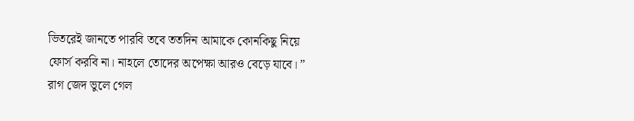ভিতরেই জানতে পারবি তবে ততদিন আমাকে কোনকিছু নিয়ে ফোর্স করবি না। নাহলে তোদের অপেক্ষা আরও বেড়ে যাবে। ”
রাগ জেদ ভুলে গেল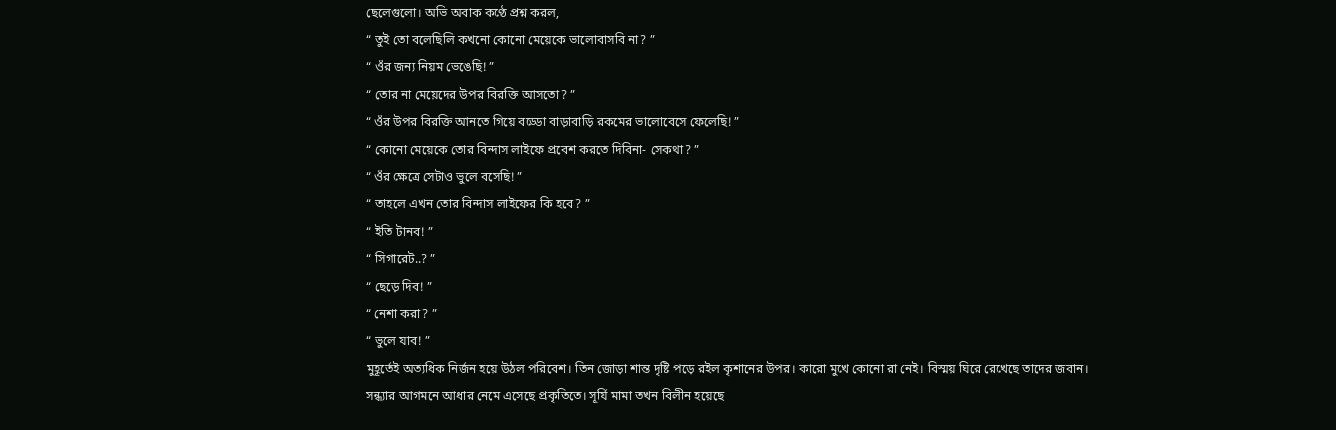ছেলেগুলো। অভি অবাক কণ্ঠে প্রশ্ন করল,
“ তুই তো বলেছিলি কখনো কোনো মেয়েকে ভালোবাসবি না? ”
“ ওঁর জন্য নিয়ম ভেঙেছি! ”
“ তোর না মেয়েদের উপর বিরক্তি আসতো? ”
“ ওঁর উপর বিরক্তি আনতে গিয়ে বড্ডো বাড়াবাড়ি রকমের ভালোবেসে ফেলেছি! ”
“ কোনো মেয়েকে তোর বিন্দাস লাইফে প্রবেশ করতে দিবিনা- সেকথা? ”
“ ওঁর ক্ষেত্রে সেটাও ভুলে বসেছি! ”
“ তাহলে এখন তোর বিন্দাস লাইফের কি হবে? ”
“ ইতি টানব! ”
“ সিগারেট..? ”
“ ছেড়ে দিব! ”
“ নেশা করা? ”
“ ভুলে যাব! ”
মুহূর্তেই অত্যধিক নির্জন হয়ে উঠল পরিবেশ। তিন জোড়া শান্ত দৃষ্টি পড়ে রইল কৃশানের উপর। কারো মুখে কোনো রা নেই। বিস্ময় ঘিরে রেখেছে তাদের জবান।
সন্ধ্যার আগমনে আধার নেমে এসেছে প্রকৃতিতে। সূর্যি মামা তখন বিলীন হয়েছে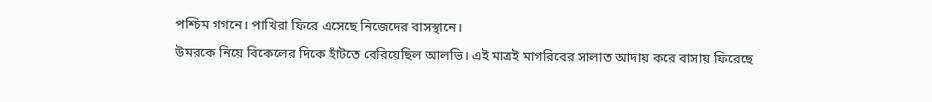পশ্চিম গগনে। পাখিরা ফিরে এসেছে নিজেদের বাসস্থানে।
উমরকে নিয়ে বিকেলের দিকে হাঁটতে বেরিয়েছিল আলভি। এই মাত্রই মাগরিবের সালাত আদায় করে বাসায় ফিরেছে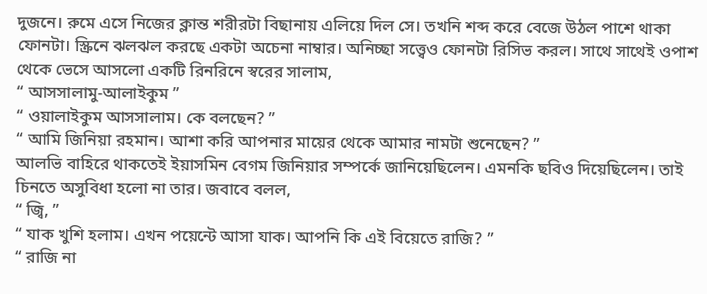দুজনে। রুমে এসে নিজের ক্লান্ত শরীরটা বিছানায় এলিয়ে দিল সে। তখনি শব্দ করে বেজে উঠল পাশে থাকা ফোনটা। স্ক্রিনে ঝলঝল করছে একটা অচেনা নাম্বার। অনিচ্ছা সত্ত্বেও ফোনটা রিসিভ করল। সাথে সাথেই ওপাশ থেকে ভেসে আসলো একটি রিনরিনে স্বরের সালাম,
“ আসসালামু-আলাইকুম ”
“ ওয়ালাইকুম আসসালাম। কে বলছেন? ”
“ আমি জিনিয়া রহমান। আশা করি আপনার মায়ের থেকে আমার নামটা শুনেছেন? ”
আলভি বাহিরে থাকতেই ইয়াসমিন বেগম জিনিয়ার সম্পর্কে জানিয়েছিলেন। এমনকি ছবিও দিয়েছিলেন। তাই চিনতে অসুবিধা হলো না তার। জবাবে বলল,
“ জ্বি, ”
“ যাক খুশি হলাম। এখন পয়েন্টে আসা যাক। আপনি কি এই বিয়েতে রাজি? ”
“ রাজি না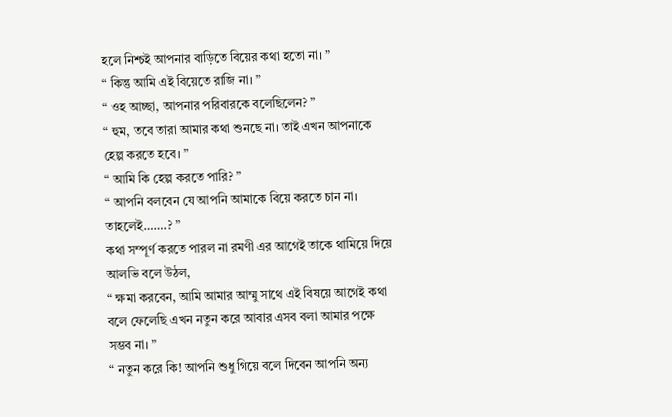হলে নিশ্চই আপনার বাড়িতে বিয়ের কথা হতো না। ”
“ কিন্তু আমি এই বিয়েতে রাজি না। ”
“ ওহ আচ্ছা, আপনার পরিবারকে বলেছিলেন? ”
“ হুম, তবে তারা আমার কথা শুনছে না। তাই এখন আপনাকে হেল্প করতে হবে। ”
“ আমি কি হেল্প করতে পারি? ”
“ আপনি বলবেন যে আপনি আমাকে বিয়ে করতে চান না। তাহলেই…….? ”
কথা সম্পূর্ণ করতে পারল না রমণী এর আগেই তাকে থামিয়ে দিয়ে আলভি বলে উঠল,
“ ক্ষমা করবেন, আমি আমার আম্মু সাথে এই বিষয়ে আগেই কথা বলে ফেলেছি এখন নতুন করে আবার এসব বলা আমার পক্ষে সম্ভব না। ”
“ নতুন করে কি! আপনি শুধু গিয়ে বলে দিবেন আপনি অন্য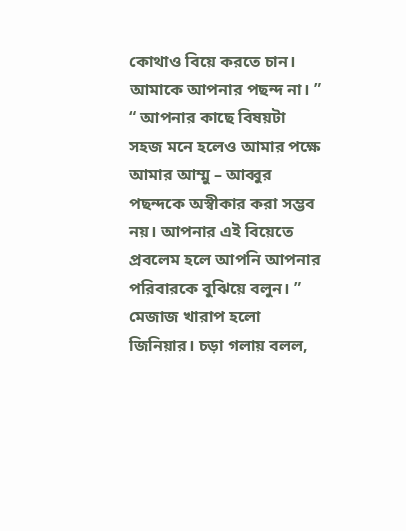কোথাও বিয়ে করতে চান। আমাকে আপনার পছন্দ না। ”
“ আপনার কাছে বিষয়টা সহজ মনে হলেও আমার পক্ষে আমার আম্মু – আব্বুর পছন্দকে অস্বীকার করা সম্ভব নয়। আপনার এই বিয়েতে প্রবলেম হলে আপনি আপনার পরিবারকে বুঝিয়ে বলুন। ”
মেজাজ খারাপ হলো জিনিয়ার। চড়া গলায় বলল,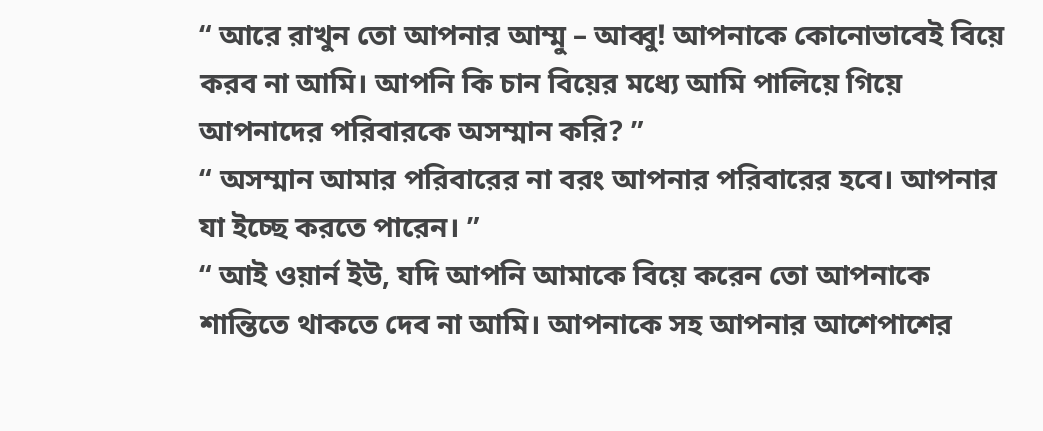“ আরে রাখুন তো আপনার আম্মু – আব্বু! আপনাকে কোনোভাবেই বিয়ে করব না আমি। আপনি কি চান বিয়ের মধ্যে আমি পালিয়ে গিয়ে আপনাদের পরিবারকে অসম্মান করি? ”
“ অসম্মান আমার পরিবারের না বরং আপনার পরিবারের হবে। আপনার যা ইচ্ছে করতে পারেন। ”
“ আই ওয়ার্ন ইউ, যদি আপনি আমাকে বিয়ে করেন তো আপনাকে শান্তিতে থাকতে দেব না আমি। আপনাকে সহ আপনার আশেপাশের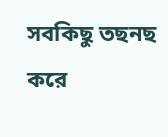সবকিছু তছনছ করে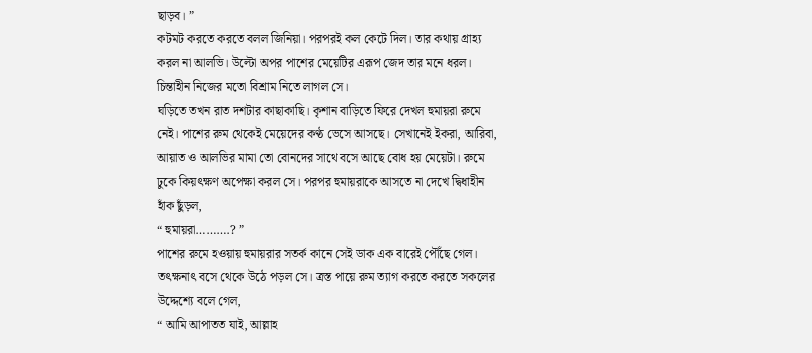ছাড়ব। ”
কটমট করতে করতে বলল জিনিয়া। পরপরই কল কেটে দিল। তার কথায় গ্রাহ্য করল না আলভি। উল্টো অপর পাশের মেয়েটির এরূপ জেদ তার মনে ধরল। চিন্তাহীন নিজের মতো বিশ্রাম নিতে লাগল সে।
ঘড়িতে তখন রাত দশটার কাছাকাছি। কৃশান বাড়িতে ফিরে দেখল হুমায়রা রুমে নেই। পাশের রুম থেকেই মেয়েদের কণ্ঠ ভেসে আসছে। সেখানেই ইকরা, আরিবা, আয়াত ও আলভির মামা তো বোনদের সাথে বসে আছে বোধ হয় মেয়েটা। রুমে ঢুকে কিয়ৎক্ষণ অপেক্ষা করল সে। পরপর হুমায়রাকে আসতে না দেখে দ্বিধাহীন হাঁক ছুঁড়ল,
“ হুমায়রা……….? ”
পাশের রুমে হওয়ায় হুমায়রার সতর্ক কানে সেই ডাক এক বারেই পৌঁছে গেল। তৎক্ষনাৎ বসে থেকে উঠে পড়ল সে। ত্রস্ত পায়ে রুম ত্যাগ করতে করতে সকলের উদ্দেশ্যে বলে গেল,
“ আমি আপাতত যাই, আল্লাহ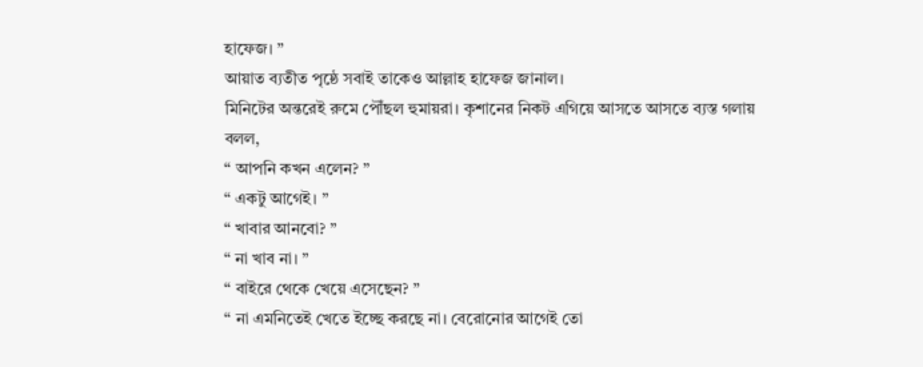হাফেজ। ”
আয়াত ব্যতীত পৃষ্ঠে সবাই তাকেও আল্লাহ হাফেজ জানাল।
মিনিটের অন্তরেই রুমে পৌঁছল হুমায়রা। কৃশানের নিকট এগিয়ে আসতে আসতে ব্যস্ত গলায় বলল,
“ আপনি কখন এলেন? ”
“ একটু আগেই। ”
“ খাবার আনবো? ”
“ না খাব না। ”
“ বাইরে থেকে খেয়ে এসেছেন? ”
“ না এমনিতেই খেতে ইচ্ছে করছে না। বেরোনোর আগেই তো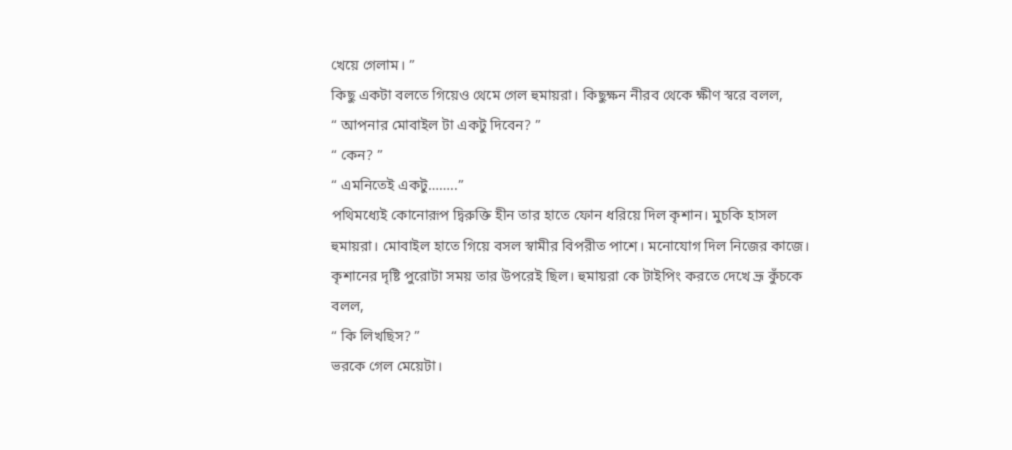খেয়ে গেলাম। ”
কিছু একটা বলতে গিয়েও থেমে গেল হুমায়রা। কিছুক্ষন নীরব থেকে ক্ষীণ স্বরে বলল,
“ আপনার মোবাইল টা একটু দিবেন? ”
“ কেন? ”
“ এমনিতেই একটু……..”
পথিমধ্যেই কোনোরূপ দ্বিরুক্তি হীন তার হাতে ফোন ধরিয়ে দিল কৃশান। মুচকি হাসল হুমায়রা। মোবাইল হাতে গিয়ে বসল স্বামীর বিপরীত পাশে। মনোযোগ দিল নিজের কাজে। কৃশানের দৃষ্টি পুরোটা সময় তার উপরেই ছিল। হুমায়রা কে টাইপিং করতে দেখে ভ্রূ কুঁচকে বলল,
“ কি লিখছিস? ”
ভরকে গেল মেয়েটা।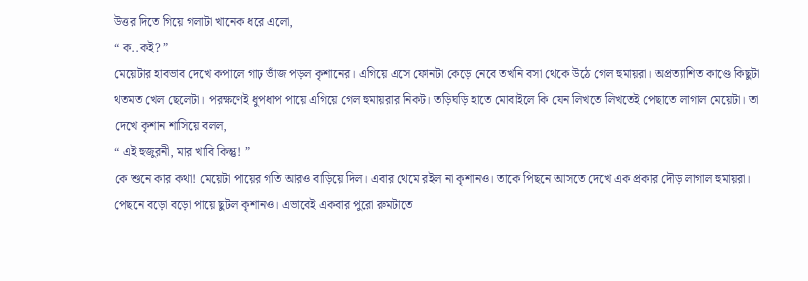উত্তর দিতে গিয়ে গলাটা খানেক ধরে এলো,
“ ক..কই? ”
মেয়েটার হাবভাব দেখে কপালে গাঢ় ভাঁজ পড়ল কৃশানের। এগিয়ে এসে ফোনটা কেড়ে নেবে তখনি বসা থেকে উঠে গেল হুমায়রা। অপ্রত্যাশিত কাণ্ডে কিছুটা থতমত খেল ছেলেটা। পরক্ষণেই ধুপধাপ পায়ে এগিয়ে গেল হুমায়রার নিকট। তড়িঘড়ি হাতে মোবাইলে কি যেন লিখতে লিখতেই পেছাতে লাগাল মেয়েটা। তা দেখে কৃশান শাসিয়ে বলল,
“ এই হুজুরনী, মার খাবি কিন্তু! ”
কে শুনে কার কথা! মেয়েটা পায়ের গতি আরও বাড়িয়ে দিল। এবার থেমে রইল না কৃশানও। তাকে পিছনে আসতে দেখে এক প্রকার দৌড় লাগাল হুমায়রা। পেছনে বড়ো বড়ো পায়ে ছুটল কৃশানও। এভাবেই একবার পুরো রুমটাতে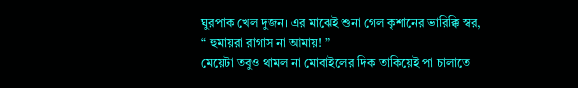ঘুরপাক খেল দুজন। এর মাঝেই শুনা গেল কৃশানের ভারিক্কি স্বর,
“ হুমায়রা রাগাস না আমায়! ”
মেয়েটা তবুও থামল না মোবাইলের দিক তাকিয়েই পা চালাতে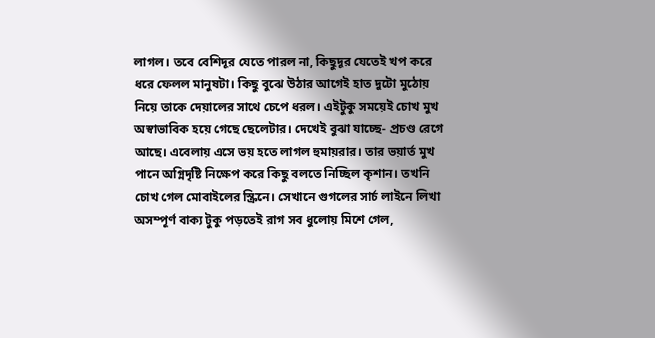লাগল। তবে বেশিদূর যেতে পারল না, কিছুদূর যেতেই খপ করে ধরে ফেলল মানুষটা। কিছু বুঝে উঠার আগেই হাত দুটো মুঠোয় নিয়ে তাকে দেয়ালের সাথে চেপে ধরল। এইটুকু সময়েই চোখ মুখ অস্বাভাবিক হয়ে গেছে ছেলেটার। দেখেই বুঝা যাচ্ছে- প্রচণ্ড রেগে আছে। এবেলায় এসে ভয় হতে লাগল হুমায়রার। তার ভয়ার্ত মুখ পানে অগ্নিদৃষ্টি নিক্ষেপ করে কিছু বলতে নিচ্ছিল কৃশান। তখনি চোখ গেল মোবাইলের স্ক্রিনে। সেখানে গুগলের সার্চ লাইনে লিখা অসম্পূর্ণ বাক্য টুকু পড়তেই রাগ সব ধুলোয় মিশে গেল,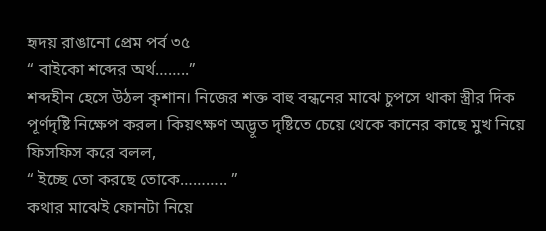হৃদয় রাঙানো প্রেম পর্ব ৩৫
“ বাইকো শব্দের অর্থ……..”
শব্দহীন হেসে উঠল কৃশান। নিজের শক্ত বাহু বন্ধনের মাঝে চুপসে থাকা স্ত্রীর দিক পূর্ণদৃষ্টি নিক্ষেপ করল। কিয়ৎক্ষণ অদ্ভূত দৃষ্টিতে চেয়ে থেকে কানের কাছে মুখ নিয়ে ফিসফিস করে বলল,
“ ইচ্ছে তো করছে তোকে……….. ”
কথার মাঝেই ফোনটা নিয়ে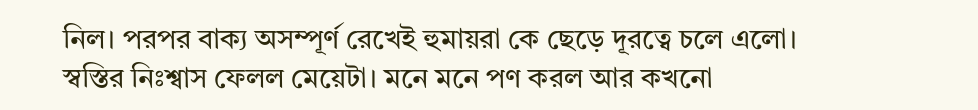নিল। পরপর বাক্য অসম্পূর্ণ রেখেই হুমায়রা কে ছেড়ে দূরত্বে চলে এলো। স্বস্তির নিঃশ্বাস ফেলল মেয়েটা। মনে মনে পণ করল আর কখনো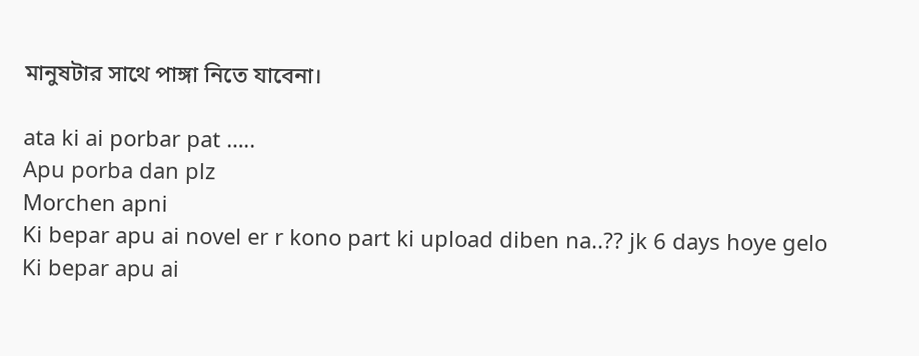মানুষটার সাথে পাঙ্গা নিতে যাবেনা।

ata ki ai porbar pat …..
Apu porba dan plz
Morchen apni
Ki bepar apu ai novel er r kono part ki upload diben na..?? jk 6 days hoye gelo
Ki bepar apu ai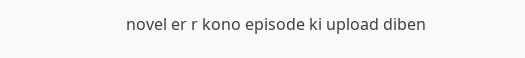novel er r kono episode ki upload diben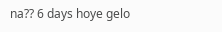na?? 6 days hoye gelo